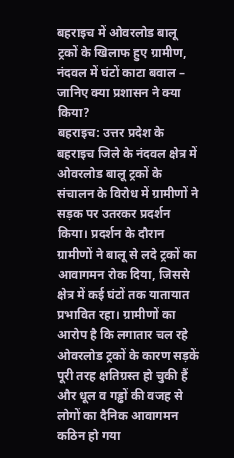बहराइच में ओवरलोड बालू ट्रकों के खिलाफ हुए ग्रामीण, नंदवल में घंटों काटा बवाल – जानिए क्या प्रशासन ने क्या किया?
बहराइच: उत्तर प्रदेश के बहराइच जिले के नंदवल क्षेत्र में ओवरलोड बालू ट्रकों के संचालन के विरोध में ग्रामीणों ने सड़क पर उतरकर प्रदर्शन किया। प्रदर्शन के दौरान ग्रामीणों ने बालू से लदे ट्रकों का आवागमन रोक दिया, जिससे क्षेत्र में कई घंटों तक यातायात प्रभावित रहा। ग्रामीणों का आरोप है कि लगातार चल रहे ओवरलोड ट्रकों के कारण सड़कें पूरी तरह क्षतिग्रस्त हो चुकी हैं और धूल व गड्ढों की वजह से लोगों का दैनिक आवागमन कठिन हो गया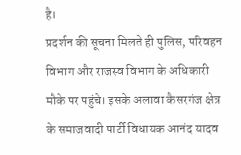है।
प्रदर्शन की सूचना मिलते ही पुलिस, परिवहन विभाग और राजस्व विभाग के अधिकारी मौके पर पहुंचे। इसके अलावा कैसरगंज क्षेत्र के समाजवादी पार्टी विधायक आनंद यादव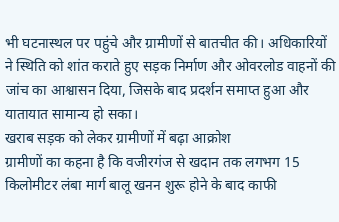भी घटनास्थल पर पहुंचे और ग्रामीणों से बातचीत की। अधिकारियों ने स्थिति को शांत कराते हुए सड़क निर्माण और ओवरलोड वाहनों की जांच का आश्वासन दिया, जिसके बाद प्रदर्शन समाप्त हुआ और यातायात सामान्य हो सका।
खराब सड़क को लेकर ग्रामीणों में बढ़ा आक्रोश
ग्रामीणों का कहना है कि वजीरगंज से खदान तक लगभग 15 किलोमीटर लंबा मार्ग बालू खनन शुरू होने के बाद काफी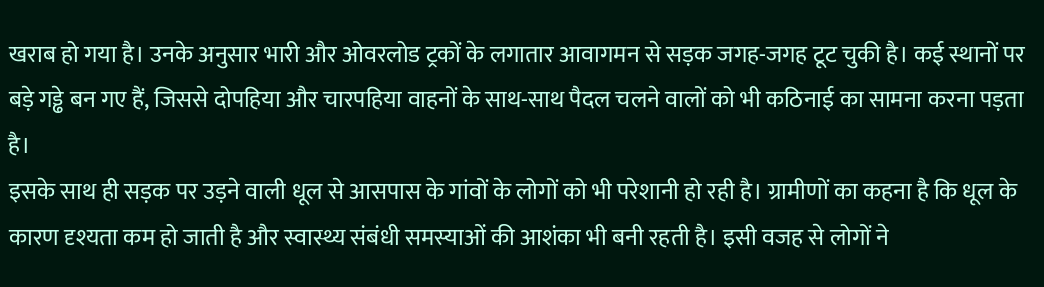खराब हो गया है। उनके अनुसार भारी और ओवरलोड ट्रकों के लगातार आवागमन से सड़क जगह-जगह टूट चुकी है। कई स्थानों पर बड़े गड्ढे बन गए हैं, जिससे दोपहिया और चारपहिया वाहनों के साथ-साथ पैदल चलने वालों को भी कठिनाई का सामना करना पड़ता है।
इसके साथ ही सड़क पर उड़ने वाली धूल से आसपास के गांवों के लोगों को भी परेशानी हो रही है। ग्रामीणों का कहना है कि धूल के कारण दृश्यता कम हो जाती है और स्वास्थ्य संबंधी समस्याओं की आशंका भी बनी रहती है। इसी वजह से लोगों ने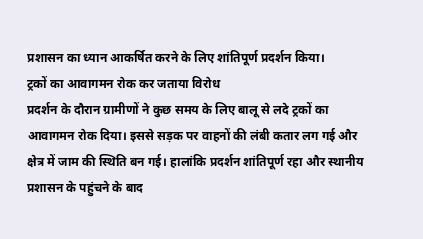प्रशासन का ध्यान आकर्षित करने के लिए शांतिपूर्ण प्रदर्शन किया।
ट्रकों का आवागमन रोक कर जताया विरोध
प्रदर्शन के दौरान ग्रामीणों ने कुछ समय के लिए बालू से लदे ट्रकों का आवागमन रोक दिया। इससे सड़क पर वाहनों की लंबी कतार लग गई और क्षेत्र में जाम की स्थिति बन गई। हालांकि प्रदर्शन शांतिपूर्ण रहा और स्थानीय प्रशासन के पहुंचने के बाद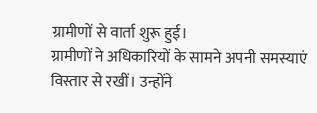ग्रामीणों से वार्ता शुरू हुई।
ग्रामीणों ने अधिकारियों के सामने अपनी समस्याएं विस्तार से रखीं। उन्होंने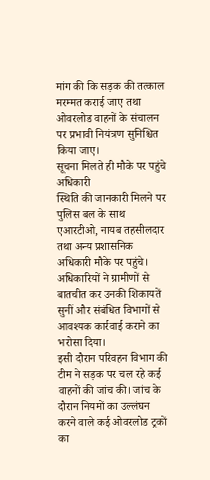मांग की कि सड़क की तत्काल मरम्मत कराई जाए तथा ओवरलोड वाहनों के संचालन पर प्रभावी नियंत्रण सुनिश्चित किया जाए।
सूचना मिलते ही मौके पर पहुंचे अधिकारी
स्थिति की जानकारी मिलने पर पुलिस बल के साथ एआरटीओ, नायब तहसीलदार तथा अन्य प्रशासनिक अधिकारी मौके पर पहुंचे। अधिकारियों ने ग्रामीणों से बातचीत कर उनकी शिकायतें सुनीं और संबंधित विभागों से आवश्यक कार्रवाई कराने का भरोसा दिया।
इसी दौरान परिवहन विभाग की टीम ने सड़क पर चल रहे कई वाहनों की जांच की। जांच के दौरान नियमों का उल्लंघन करने वाले कई ओवरलोड ट्रकों का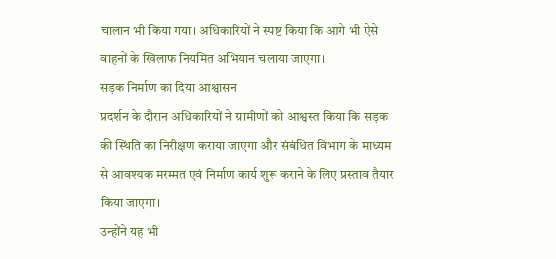चालान भी किया गया। अधिकारियों ने स्पष्ट किया कि आगे भी ऐसे वाहनों के खिलाफ नियमित अभियान चलाया जाएगा।
सड़क निर्माण का दिया आश्वासन
प्रदर्शन के दौरान अधिकारियों ने ग्रामीणों को आश्वस्त किया कि सड़क की स्थिति का निरीक्षण कराया जाएगा और संबंधित विभाग के माध्यम से आवश्यक मरम्मत एवं निर्माण कार्य शुरू कराने के लिए प्रस्ताव तैयार किया जाएगा।
उन्होंने यह भी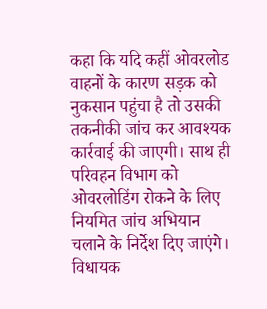कहा कि यदि कहीं ओवरलोड वाहनों के कारण सड़क को नुकसान पहुंचा है तो उसकी तकनीकी जांच कर आवश्यक कार्रवाई की जाएगी। साथ ही परिवहन विभाग को ओवरलोडिंग रोकने के लिए नियमित जांच अभियान चलाने के निर्देश दिए जाएंगे।
विधायक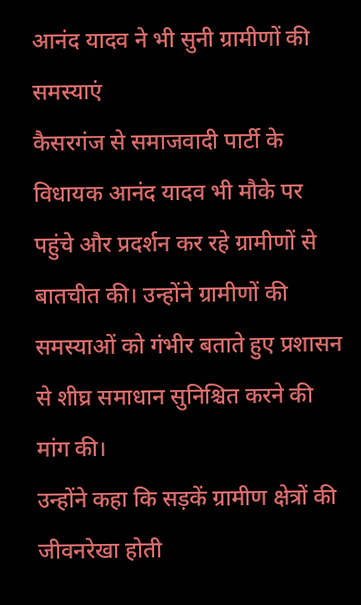आनंद यादव ने भी सुनी ग्रामीणों की समस्याएं
कैसरगंज से समाजवादी पार्टी के विधायक आनंद यादव भी मौके पर पहुंचे और प्रदर्शन कर रहे ग्रामीणों से बातचीत की। उन्होंने ग्रामीणों की समस्याओं को गंभीर बताते हुए प्रशासन से शीघ्र समाधान सुनिश्चित करने की मांग की।
उन्होंने कहा कि सड़कें ग्रामीण क्षेत्रों की जीवनरेखा होती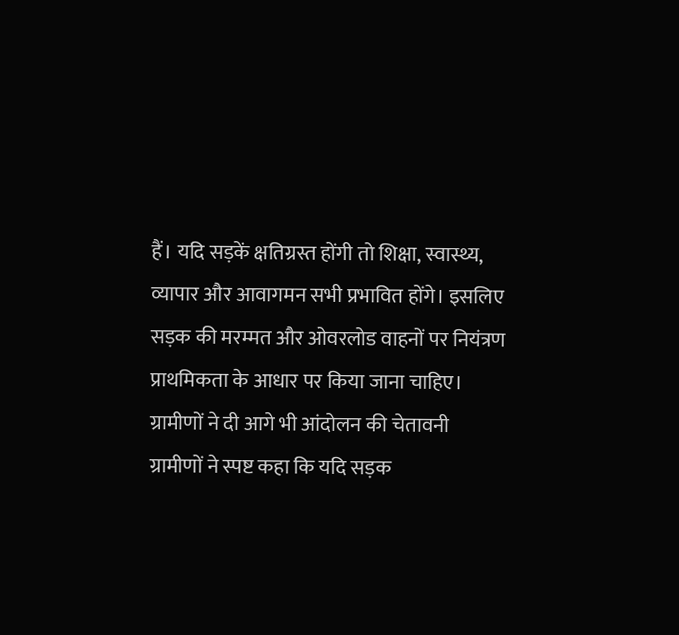हैं। यदि सड़कें क्षतिग्रस्त होंगी तो शिक्षा, स्वास्थ्य, व्यापार और आवागमन सभी प्रभावित होंगे। इसलिए सड़क की मरम्मत और ओवरलोड वाहनों पर नियंत्रण प्राथमिकता के आधार पर किया जाना चाहिए।
ग्रामीणों ने दी आगे भी आंदोलन की चेतावनी
ग्रामीणों ने स्पष्ट कहा कि यदि सड़क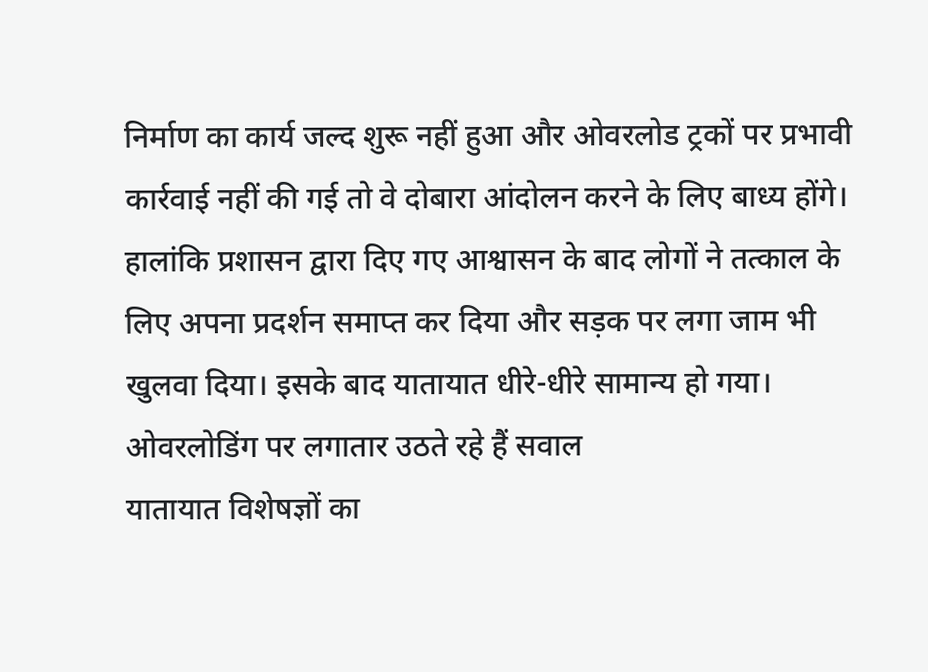निर्माण का कार्य जल्द शुरू नहीं हुआ और ओवरलोड ट्रकों पर प्रभावी कार्रवाई नहीं की गई तो वे दोबारा आंदोलन करने के लिए बाध्य होंगे।
हालांकि प्रशासन द्वारा दिए गए आश्वासन के बाद लोगों ने तत्काल के लिए अपना प्रदर्शन समाप्त कर दिया और सड़क पर लगा जाम भी खुलवा दिया। इसके बाद यातायात धीरे-धीरे सामान्य हो गया।
ओवरलोडिंग पर लगातार उठते रहे हैं सवाल
यातायात विशेषज्ञों का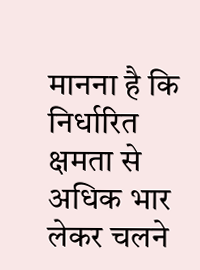मानना है कि निर्धारित क्षमता से अधिक भार लेकर चलने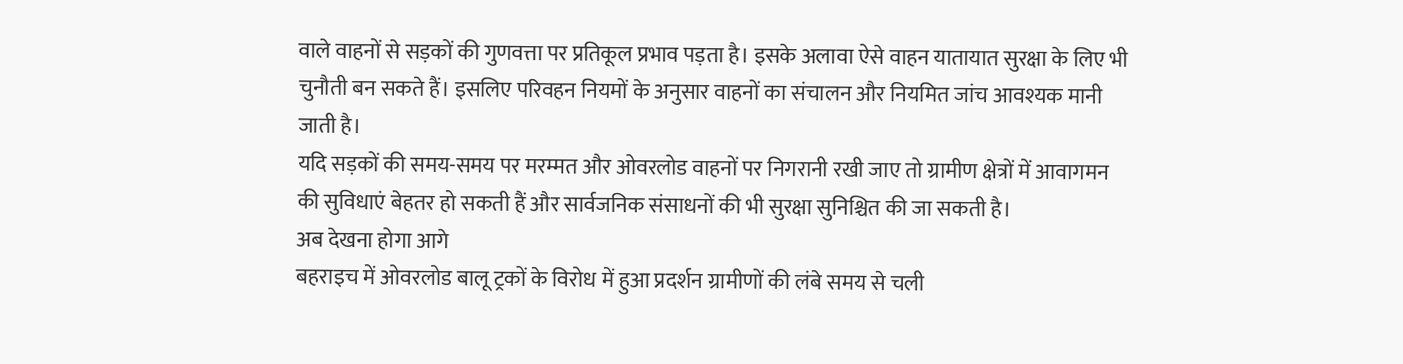वाले वाहनों से सड़कों की गुणवत्ता पर प्रतिकूल प्रभाव पड़ता है। इसके अलावा ऐसे वाहन यातायात सुरक्षा के लिए भी चुनौती बन सकते हैं। इसलिए परिवहन नियमों के अनुसार वाहनों का संचालन और नियमित जांच आवश्यक मानी जाती है।
यदि सड़कों की समय-समय पर मरम्मत और ओवरलोड वाहनों पर निगरानी रखी जाए तो ग्रामीण क्षेत्रों में आवागमन की सुविधाएं बेहतर हो सकती हैं और सार्वजनिक संसाधनों की भी सुरक्षा सुनिश्चित की जा सकती है।
अब देखना होगा आगे
बहराइच में ओवरलोड बालू ट्रकों के विरोध में हुआ प्रदर्शन ग्रामीणों की लंबे समय से चली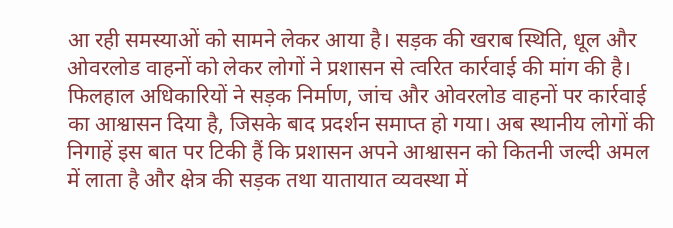आ रही समस्याओं को सामने लेकर आया है। सड़क की खराब स्थिति, धूल और ओवरलोड वाहनों को लेकर लोगों ने प्रशासन से त्वरित कार्रवाई की मांग की है।
फिलहाल अधिकारियों ने सड़क निर्माण, जांच और ओवरलोड वाहनों पर कार्रवाई का आश्वासन दिया है, जिसके बाद प्रदर्शन समाप्त हो गया। अब स्थानीय लोगों की निगाहें इस बात पर टिकी हैं कि प्रशासन अपने आश्वासन को कितनी जल्दी अमल में लाता है और क्षेत्र की सड़क तथा यातायात व्यवस्था में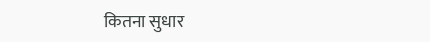कितना सुधार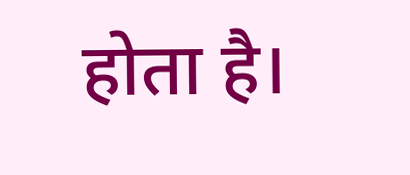होता है।